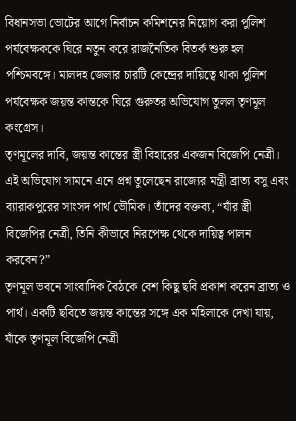বিধানসভা ভোটের আগে নির্বাচন কমিশনের নিয়োগ করা পুলিশ পর্যবেক্ষককে ঘিরে নতুন করে রাজনৈতিক বিতর্ক শুরু হল পশ্চিমবঙ্গে। মালদহ জেলার চারটি কেন্দ্রের দায়িত্বে থাকা পুলিশ পর্যবেক্ষক জয়ন্ত কান্তকে ঘিরে গুরুতর অভিযোগ তুলল তৃণমূল কংগ্রেস।
তৃণমূলের দাবি, জয়ন্ত কান্তের স্ত্রী বিহারের একজন বিজেপি নেত্রী। এই অভিযোগ সামনে এনে প্রশ্ন তুলেছেন রাজ্যের মন্ত্রী ব্রাত্য বসু এবং ব্যারাকপুরের সাংসদ পার্থ ভৌমিক। তাঁদের বক্তব্য, “যাঁর স্ত্রী বিজেপির নেত্রী, তিনি কীভাবে নিরপেক্ষ থেকে দায়িত্ব পালন করবেন?”
তৃণমূল ভবনে সাংবাদিক বৈঠকে বেশ কিছু ছবি প্রকাশ করেন ব্রাত্য ও পার্থ। একটি ছবিতে জয়ন্ত কান্তের সঙ্গে এক মহিলাকে দেখা যায়, যাঁকে তৃণমূল বিজেপি নেত্রী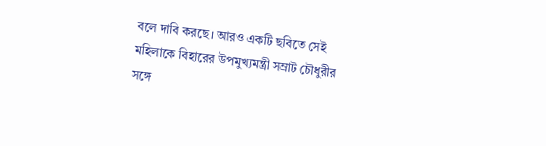বলে দাবি করছে। আরও একটি ছবিতে সেই মহিলাকে বিহারের উপমুখ্যমন্ত্রী সম্রাট চৌধুরীর সঙ্গে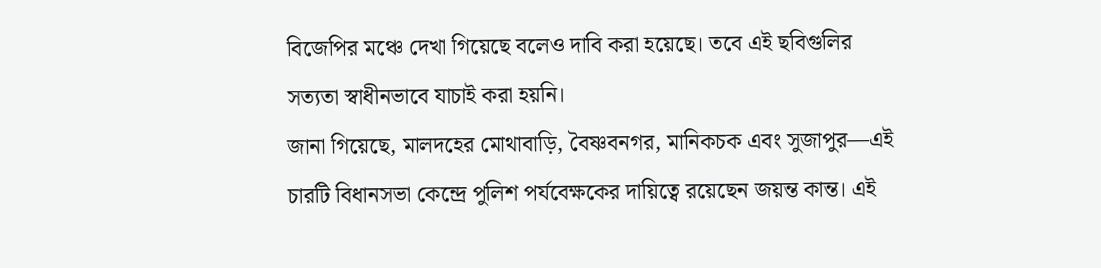বিজেপির মঞ্চে দেখা গিয়েছে বলেও দাবি করা হয়েছে। তবে এই ছবিগুলির সত্যতা স্বাধীনভাবে যাচাই করা হয়নি।
জানা গিয়েছে, মালদহের মোথাবাড়ি, বৈষ্ণবনগর, মানিকচক এবং সুজাপুর—এই চারটি বিধানসভা কেন্দ্রে পুলিশ পর্যবেক্ষকের দায়িত্বে রয়েছেন জয়ন্ত কান্ত। এই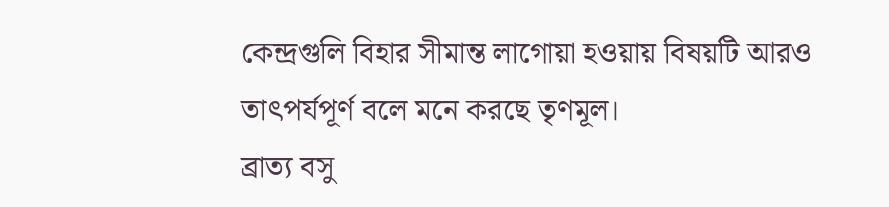কেন্দ্রগুলি বিহার সীমান্ত লাগোয়া হওয়ায় বিষয়টি আরও তাৎপর্যপূর্ণ বলে মনে করছে তৃণমূল।
ব্রাত্য বসু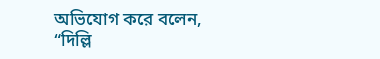অভিযোগ করে বলেন, “দিল্লি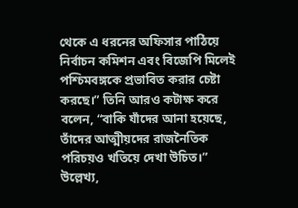থেকে এ ধরনের অফিসার পাঠিয়ে নির্বাচন কমিশন এবং বিজেপি মিলেই পশ্চিমবঙ্গকে প্রভাবিত করার চেষ্টা করছে।” তিনি আরও কটাক্ষ করে বলেন, “বাকি যাঁদের আনা হয়েছে, তাঁদের আত্মীয়দের রাজনৈতিক পরিচয়ও খতিয়ে দেখা উচিত।”
উল্লেখ্য,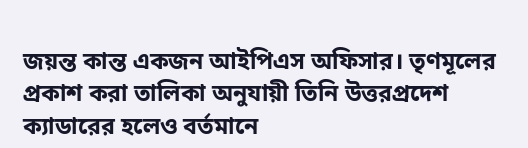জয়ন্ত কান্ত একজন আইপিএস অফিসার। তৃণমূলের প্রকাশ করা তালিকা অনুযায়ী তিনি উত্তরপ্রদেশ ক্যাডারের হলেও বর্তমানে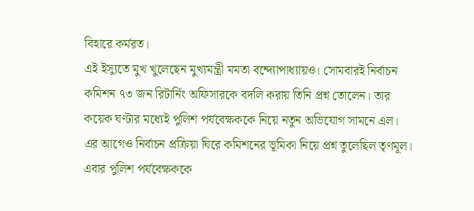বিহারে কর্মরত।
এই ইস্যুতে মুখ খুলেছেন মুখ্যমন্ত্রী মমতা বন্দ্যোপাধ্যায়ও। সোমবারই নির্বাচন কমিশন ৭৩ জন রিটার্নিং অফিসারকে বদলি করায় তিনি প্রশ্ন তোলেন। তার কয়েক ঘণ্টার মধ্যেই পুলিশ পর্যবেক্ষককে নিয়ে নতুন অভিযোগ সামনে এল।
এর আগেও নির্বাচন প্রক্রিয়া ঘিরে কমিশনের ভূমিকা নিয়ে প্রশ্ন তুলেছিল তৃণমূল। এবার পুলিশ পর্যবেক্ষককে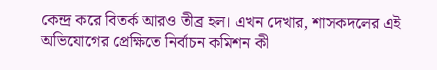কেন্দ্র করে বিতর্ক আরও তীব্র হল। এখন দেখার, শাসকদলের এই অভিযোগের প্রেক্ষিতে নির্বাচন কমিশন কী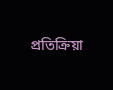প্রতিক্রিয়া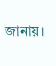জানায়।